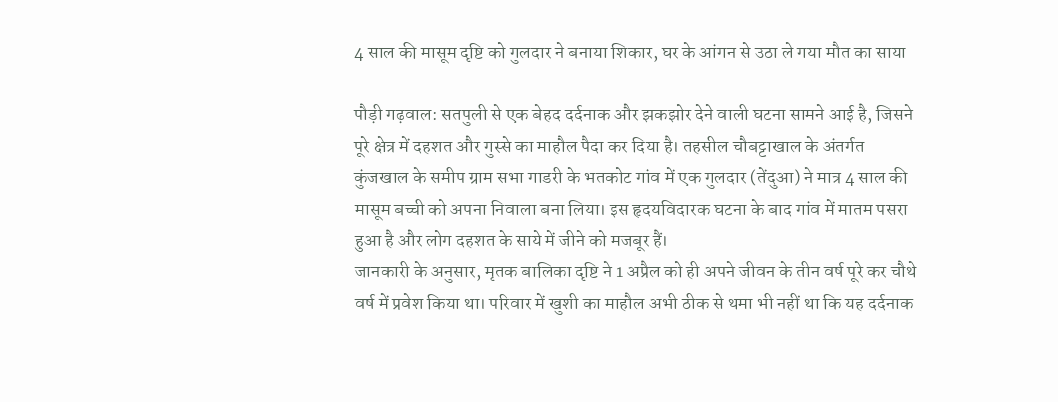4 साल की मासूम दृष्टि को गुलदार ने बनाया शिकार, घर के आंगन से उठा ले गया मौत का साया

पौड़ी गढ़वाल: सतपुली से एक बेहद दर्दनाक और झकझोर देने वाली घटना सामने आई है, जिसने पूरे क्षेत्र में दहशत और गुस्से का माहौल पैदा कर दिया है। तहसील चौबट्टाखाल के अंतर्गत कुंजखाल के समीप ग्राम सभा गाडरी के भतकोट गांव में एक गुलदार (तेंदुआ) ने मात्र 4 साल की मासूम बच्ची को अपना निवाला बना लिया। इस हृदयविदारक घटना के बाद गांव में मातम पसरा हुआ है और लोग दहशत के साये में जीने को मजबूर हैं।
जानकारी के अनुसार, मृतक बालिका दृष्टि ने 1 अप्रैल को ही अपने जीवन के तीन वर्ष पूरे कर चौथे वर्ष में प्रवेश किया था। परिवार में खुशी का माहौल अभी ठीक से थमा भी नहीं था कि यह दर्दनाक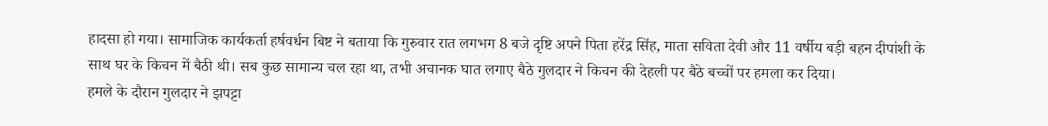हादसा हो गया। सामाजिक कार्यकर्ता हर्षवर्धन बिष्ट ने बताया कि गुरुवार रात लगभग 8 बजे दृष्टि अपने पिता हरेंद्र सिंह, माता सविता देवी और 11 वर्षीय बड़ी बहन दीपांशी के साथ घर के किचन में बैठी थी। सब कुछ सामान्य चल रहा था, तभी अचानक घात लगाए बैठे गुलदार ने किचन की देहली पर बैठे बच्चों पर हमला कर दिया।
हमले के दौरान गुलदार ने झपट्टा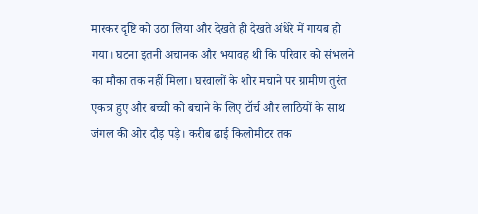मारकर दृष्टि को उठा लिया और देखते ही देखते अंधेरे में गायब हो गया। घटना इतनी अचानक और भयावह थी कि परिवार को संभलने का मौका तक नहीं मिला। घरवालों के शोर मचाने पर ग्रामीण तुरंत एकत्र हुए और बच्ची को बचाने के लिए टॉर्च और लाठियों के साथ जंगल की ओर दौड़ पड़े। करीब ढाई किलोमीटर तक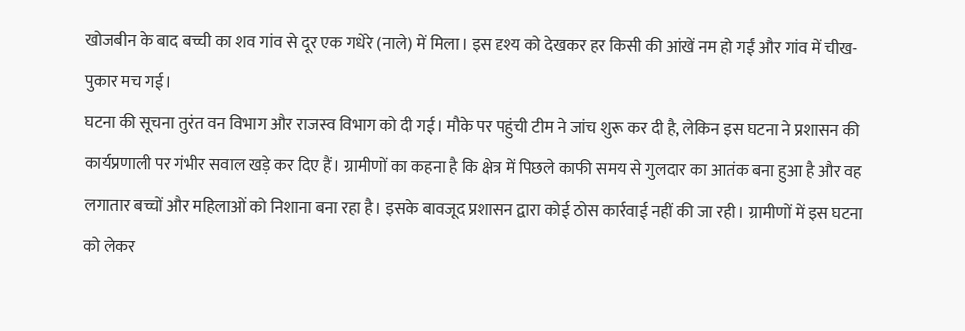खोजबीन के बाद बच्ची का शव गांव से दूर एक गधेरे (नाले) में मिला। इस दृश्य को देखकर हर किसी की आंखें नम हो गईं और गांव में चीख-पुकार मच गई।
घटना की सूचना तुरंत वन विभाग और राजस्व विभाग को दी गई। मौके पर पहुंची टीम ने जांच शुरू कर दी है, लेकिन इस घटना ने प्रशासन की कार्यप्रणाली पर गंभीर सवाल खड़े कर दिए हैं। ग्रामीणों का कहना है कि क्षेत्र में पिछले काफी समय से गुलदार का आतंक बना हुआ है और वह लगातार बच्चों और महिलाओं को निशाना बना रहा है। इसके बावजूद प्रशासन द्वारा कोई ठोस कार्रवाई नहीं की जा रही। ग्रामीणों में इस घटना को लेकर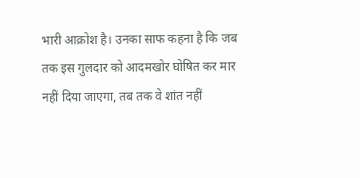भारी आक्रोश है। उनका साफ कहना है कि जब तक इस गुलदार को आदमखोर घोषित कर मार नहीं दिया जाएगा, तब तक वे शांत नहीं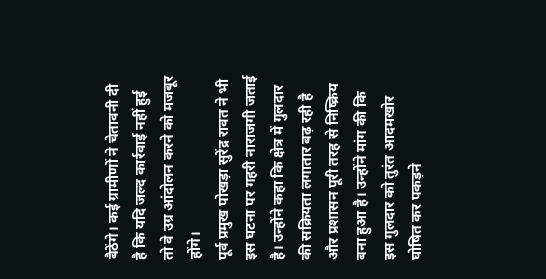बैठेंगे। कई ग्रामीणों ने चेतावनी दी है कि यदि जल्द कार्रवाई नहीं हुई तो वे उग्र आंदोलन करने को मजबूर होंगे।
पूर्व प्रमुख पोखड़ा सुरेंद्र रावत ने भी इस घटना पर गहरी नाराजगी जताई है। उन्होंने कहा कि क्षेत्र में गुलदार की सक्रियता लगातार बढ़ रही है और प्रशासन पूरी तरह से निष्क्रिय बना हुआ है। उन्होंने मांग की कि इस गुलदार को तुरंत आदमखोर घोषित कर पकड़ने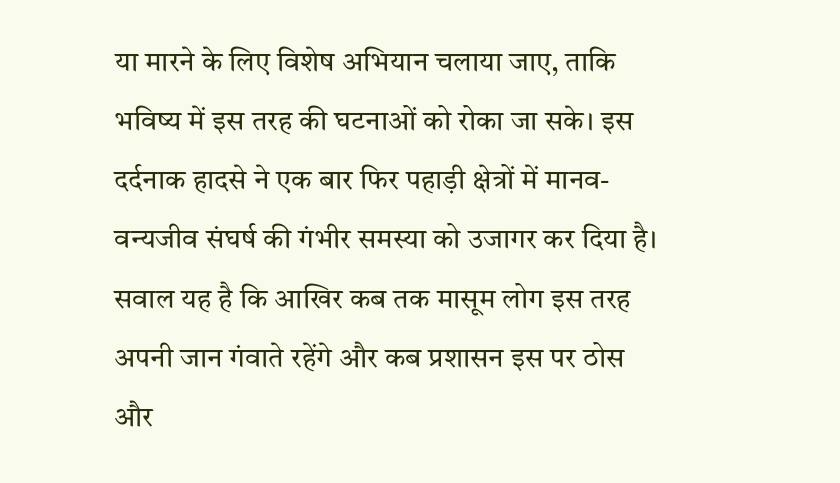या मारने के लिए विशेष अभियान चलाया जाए, ताकि भविष्य में इस तरह की घटनाओं को रोका जा सके। इस दर्दनाक हादसे ने एक बार फिर पहाड़ी क्षेत्रों में मानव-वन्यजीव संघर्ष की गंभीर समस्या को उजागर कर दिया है। सवाल यह है कि आखिर कब तक मासूम लोग इस तरह अपनी जान गंवाते रहेंगे और कब प्रशासन इस पर ठोस और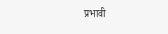प्रभावी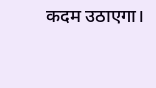कदम उठाएगा।